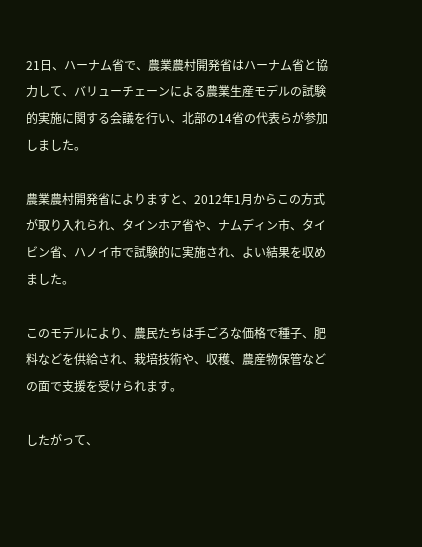21日、ハーナム省で、農業農村開発省はハーナム省と協力して、バリューチェーンによる農業生産モデルの試験的実施に関する会議を行い、北部の14省の代表らが参加しました。

農業農村開発省によりますと、2012年1月からこの方式が取り入れられ、タインホア省や、ナムディン市、タイビン省、ハノイ市で試験的に実施され、よい結果を収めました。

このモデルにより、農民たちは手ごろな価格で種子、肥料などを供給され、栽培技術や、収穫、農産物保管などの面で支援を受けられます。

したがって、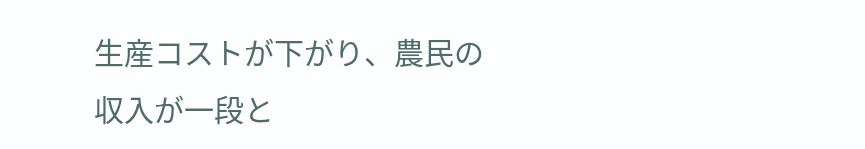生産コストが下がり、農民の収入が一段と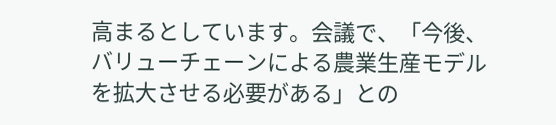高まるとしています。会議で、「今後、バリューチェーンによる農業生産モデルを拡大させる必要がある」との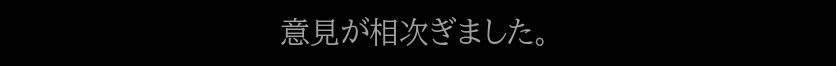意見が相次ぎました。